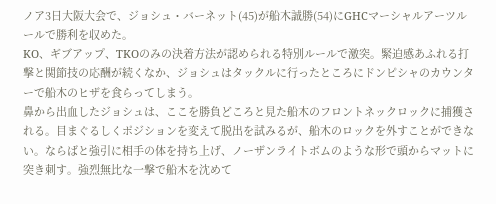ノア3日大阪大会で、ジョシュ・バーネット(45)が船木誠勝(54)にGHCマーシャルアーツルールで勝利を収めた。
KO、ギブアップ、TKOのみの決着方法が認められる特別ルールで激突。緊迫感あふれる打撃と関節技の応酬が続くなか、ジョシュはタックルに行ったところにドンピシャのカウンターで船木のヒザを食らってしまう。
鼻から出血したジョシュは、ここを勝負どころと見た船木のフロントネックロックに捕獲される。目まぐるしくポジションを変えて脱出を試みるが、船木のロックを外すことができない。ならばと強引に相手の体を持ち上げ、ノーザンライトボムのような形で頭からマットに突き刺す。強烈無比な一撃で船木を沈めて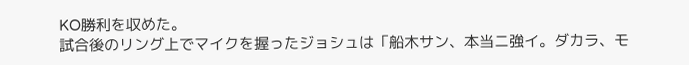KO勝利を収めた。
試合後のリング上でマイクを握ったジョシュは「船木サン、本当ニ強イ。ダカラ、モ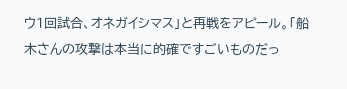ウ1回試合、オネガイシマス」と再戦をアピール。「船木さんの攻撃は本当に的確ですごいものだっ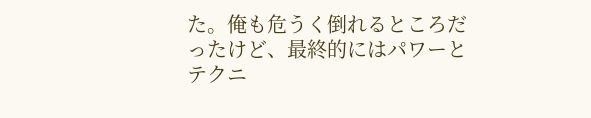た。俺も危うく倒れるところだったけど、最終的にはパワーとテクニ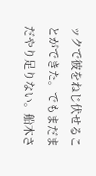ックで彼をねじ伏せることができた。でもまだまだやり足りない。船木さ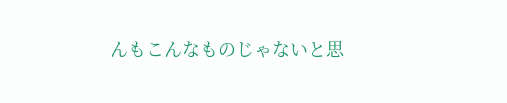んもこんなものじゃないと思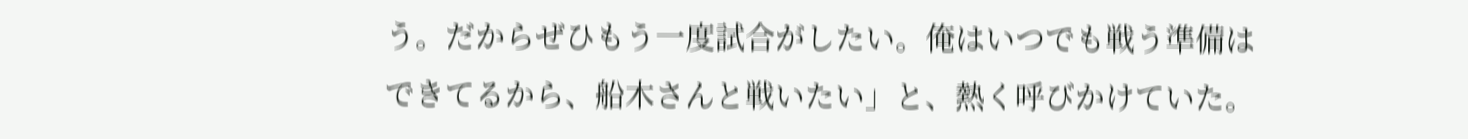う。だからぜひもう一度試合がしたい。俺はいつでも戦う準備はできてるから、船木さんと戦いたい」と、熱く呼びかけていた。